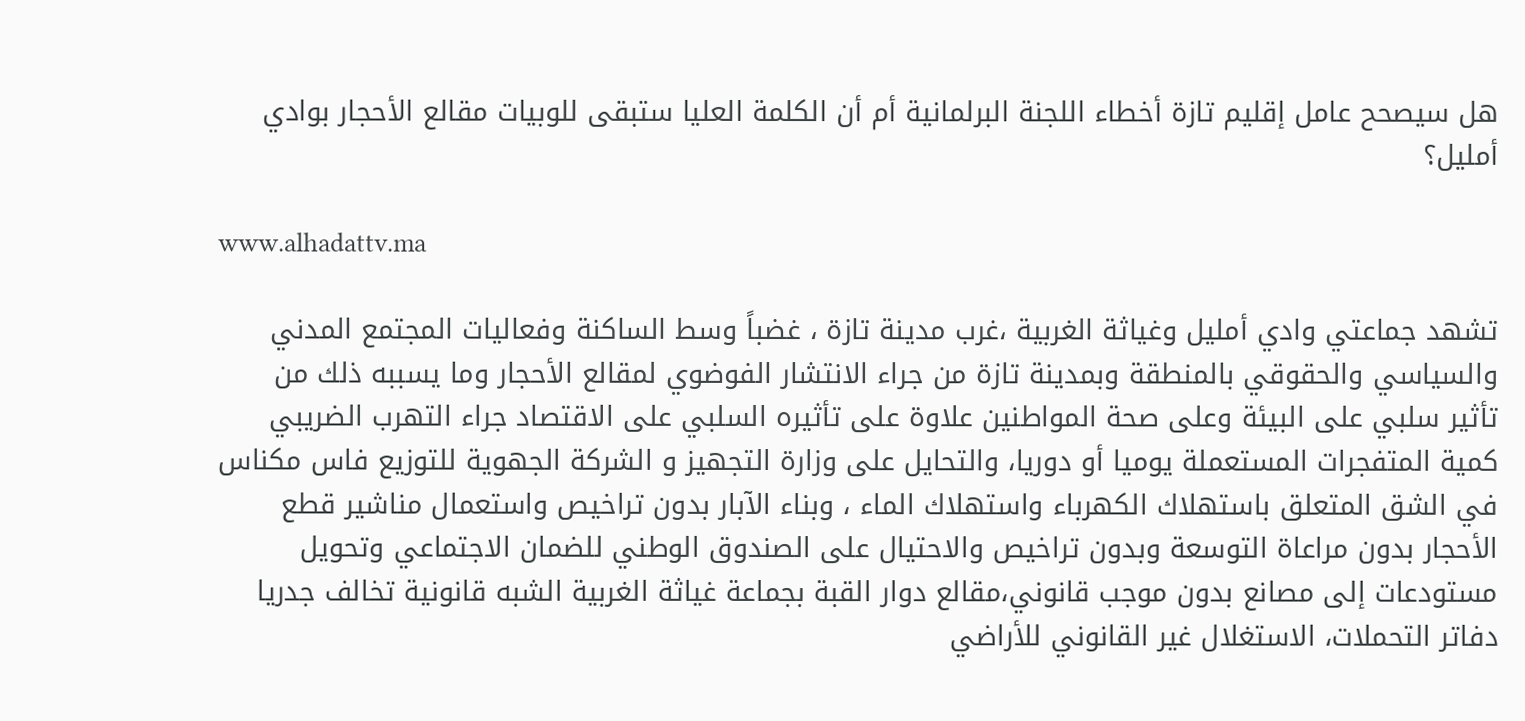هل سيصحح عامل إقليم تازة أخطاء اللجنة البرلمانية أم أن الكلمة العليا ستبقى للوبيات مقالع الأحجار بوادي أمليل؟

www.alhadattv.ma

تشهد جماعتي وادي أمليل وغياثة الغربية ،غرب مدينة تازة ، غضباً وسط الساكنة وفعاليات المجتمع المدني والسياسي والحقوقي بالمنطقة وبمدينة تازة من جراء الانتشار الفوضوي لمقالع الأحجار وما يسببه ذلك من تأثير سلبي على البيئة وعلى صحة المواطنين علاوة على تأثيره السلبي على الاقتصاد جراء التهرب الضريبي كمية المتفجرات المستعملة يوميا أو دوريا، والتحايل على وزارة التجهيز و الشركة الجهوية للتوزيع فاس مكناس في الشق المتعلق باستهلاك الكهرباء واستهلاك الماء ، وبناء الآبار بدون تراخيص واستعمال مناشير قطع الأحجار بدون مراعاة التوسعة وبدون تراخيص والاحتيال على الصندوق الوطني للضمان الاجتماعي وتحويل مستودعات إلى مصانع بدون موجب قانوني،مقالع دوار القبة بجماعة غياثة الغربية الشبه قانونية تخالف جدريا دفاتر التحملات، الاستغلال غير القانوني للأراضي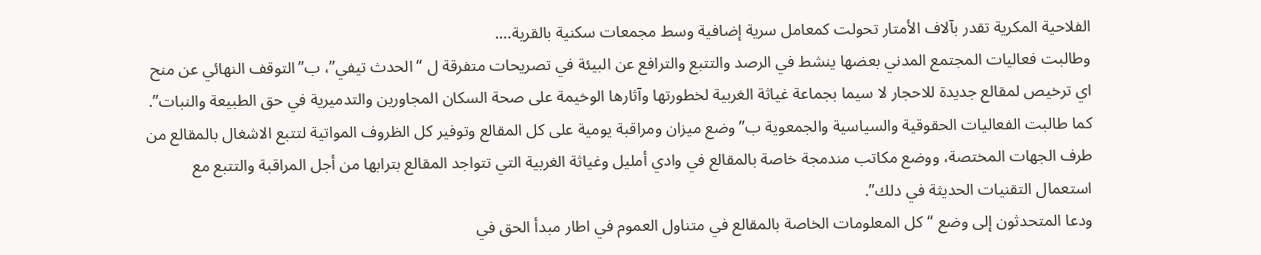الفلاحية المكرية تقدر بآلاف الأمتار تحولت كمعامل سرية إضافية وسط مجمعات سكنية بالقرية….
وطالبت فعاليات المجتمع المدني بعضها ينشط في الرصد والتتبع والترافع عن البيئة في تصريحات متفرقة ل “الحدث تيفي”، ب”التوقف النهائي عن منح اي ترخيص لمقالع جديدة للاحجار لا سيما بجماعة غياثة الغربية لخطورتها وآثارها الوخيمة على صحة السكان المجاورين والتدميرية في حق الطبيعة والنبات”.
كما طالبت الفعاليات الحقوقية والسياسية والجمعوية ب”وضع ميزان ومراقبة يومية على كل المقالع وتوفير كل الظروف المواتية لتتبع الاشغال بالمقالع من طرف الجهات المختصة، ووضع مكاتب مندمجة خاصة بالمقالع في وادي أمليل وغياثة الغربية التي تتواجد المقالع بترابها من أجل المراقبة والتتبع مع استعمال التقنيات الحديثة في دلك”.
ودعا المتحدثون إلى وضع “كل المعلومات الخاصة بالمقالع في متناول العموم في اطار مبدأ الحق في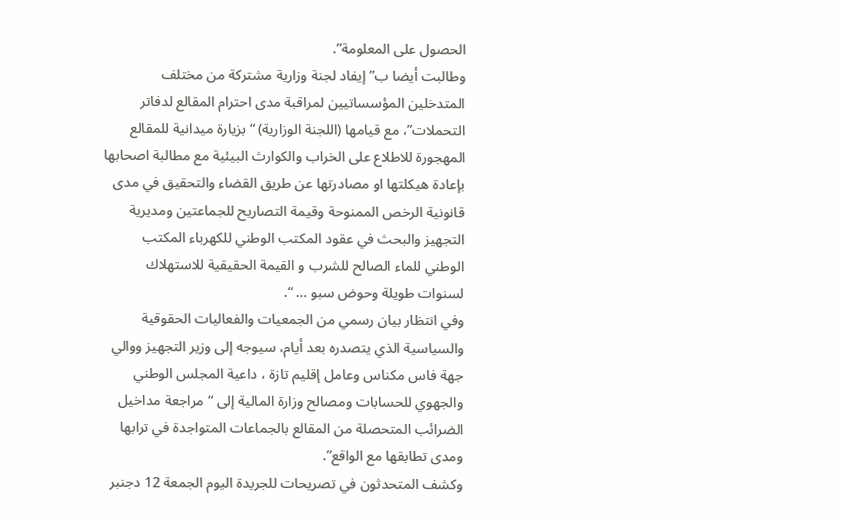الحصول على المعلومة”.
وطالبت أيضا ب”إيفاد لجنة وزارية مشتركة من مختلف المتدخلين المؤسساتيين لمراقبة مدى احترام المقالع لدفاتر التحملات”، مع قيامها (اللجنة الوزارية) “بزيارة ميدانية للمقالع المهجورة للاطلاع على الخراب والكوارث البيئية مع مطالبة اصحابها بإعادة هيكلتها او مصادرتها عن طريق القضاء والتحقيق في مدى قانونية الرخص الممنوحة وقيمة التصاريح للجماعتين ومديرية التجهيز والبحث في عقود المكتب الوطني للكهرباء المكتب الوطني للماء الصالح للشرب و القيمة الحقيقية للاستهلاك لسنوات طويلة وحوض سبو … “.
وفي انتظار بيان رسمي من الجمعيات والفعاليات الحقوقية والسياسية الذي يتصدره بعد أيام، سيوجه إلى وزير التجهيز ووالي جهة فاس مكناس وعامل إقليم تازة ، داعية المجلس الوطني والجهوي للحسابات ومصالح وزارة المالية إلى “مراجعة مداخيل الضرائب المتحصلة من المقالع بالجماعات المتواجدة في ترابها ومدى تطابقها مع الواقع”.
وكشف المتحدثون في تصريحات للجريدة اليوم الجمعة 12 دجنبر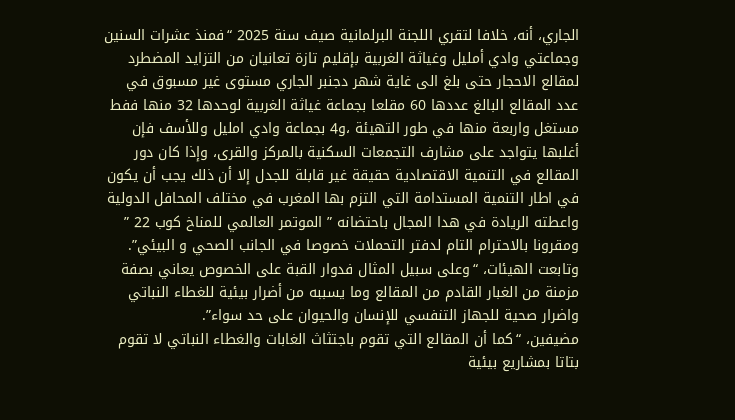الجاري، أنه، خلافا لتقري اللجنة البرلمانية صيف سنة 2025 “فمنذ عشرات السنين وجماعتي وادي أمليل وغياثة الغربية بإقليم تازة تعانيان من التزايد المضطرد لمقالع الاحجار حتى بلغ الى غاية شهر دجنبر الجاري مستوى غير مسبوق في عدد المقالع البالغ عددها 60 مقلعا بجماعة غياثة الغربية لوحدها 32 منها ففط مستغل واربعة منها في طور التهيئة ،و4 بجماعة وادي امليل وللأسف فإن أغلبها يتواجد على مشارف التجمعات السكنية بالمركز والقرى، وإذا كان دور المقالع في التنمية الاقتصادية حقيقة غير قابلة للجدل إلا أن ذلك يجب أن يكون في اطار التنمية المستدامة التي التزم بها المغرب في مختلف المحافل الدولية واعطته الريادة في هدا المجال باحتضانه ” الموتمر العالمي للمناخ كوب 22 ” ومقرونا بالاحترام التام لدفتر التحملات خصوصا في الجانب الصحي و البيئي”.
وتابعت الهيئات، “وعلى سبيل المثال فدوار القبة على الخصوص يعاني بصفة مزمنة من الغبار القادم من المقالع وما يسببه من أضرار بيئية للغطاء النباتي واضرار صحية للجهاز التنفسي للإنسان والحيوان على حد سواء”.
مضيفين، “كما أن المقالع التي تقوم باجتثاث الغابات والغطاء النباتي لا تقوم بتاتا بمشاريع بيئية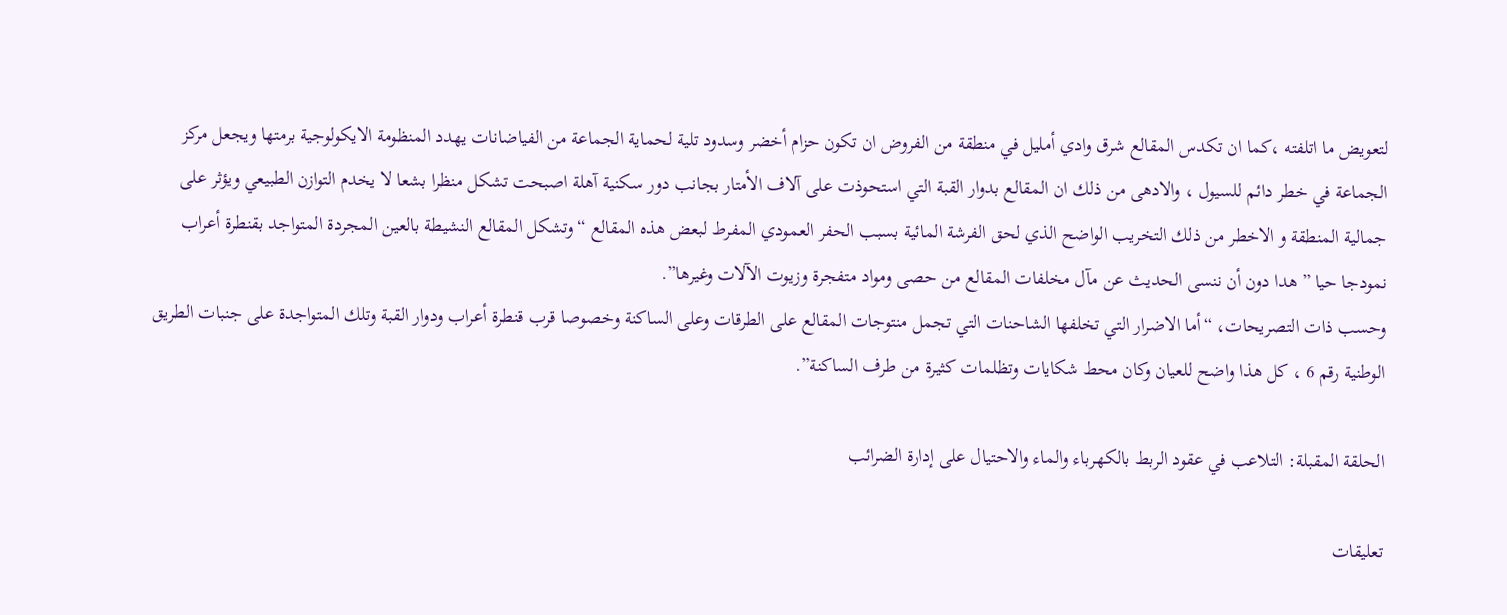لتعويض ما اتلفته ،كما ان تكدس المقالع شرق وادي أمليل في منطقة من الفروض ان تكون حزام أخضر وسدود تلية لحماية الجماعة من الفياضانات يهدد المنظومة الايكولوجية برمتها ويجعل مركز الجماعة في خطر دائم للسيول ، والادهى من ذلك ان المقالع بدوار القبة التي استحوذت على آلاف الأمتار بجانب دور سكنية آهلة اصبحت تشكل منظرا بشعا لا يخدم التوازن الطبيعي ويؤثر على جمالية المنطقة و الاخطر من ذلك التخريب الواضح الذي لحق الفرشة المائية بسبب الحفر العمودي المفرط لبعض هذه المقالع “وتشكل المقالع النشيطة بالعين المجردة المتواجد بقنطرة أعراب نمودجا حيا ” هدا دون أن ننسى الحديث عن مآل مخلفات المقالع من حصى ومواد متفجرة وزيوت الآلات وغيرها”.
وحسب ذات التصريحات، “أما الاضرار التي تخلفها الشاحنات التي تجمل منتوجات المقالع على الطرقات وعلى الساكنة وخصوصا قرب قنطرة أعراب ودوار القبة وتلك المتواجدة على جنبات الطريق الوطنية رقم 6 ، كل هذا واضح للعيان وكان محط شكايات وتظلمات كثيرة من طرف الساكنة”.

الحلقة المقبلة: التلاعب في عقود الربط بالكهرباء والماء والاحتيال على إدارة الضرائب

تعليقات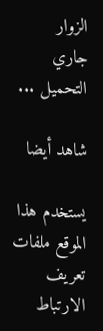الزوار
جاري التحميل ...

شاهد أيضا

يستخدم هذا الموقع ملفات تعريف الارتباط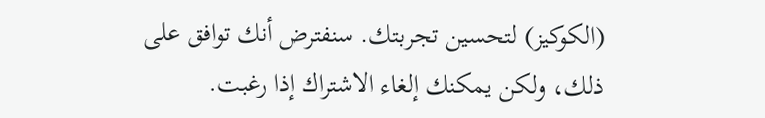(الكوكيز) لتحسين تجربتك. سنفترض أنك توافق على ذلك، ولكن يمكنك إلغاء الاشتراك إذا رغبت.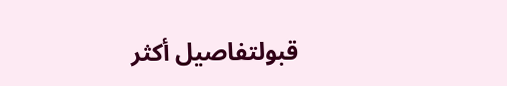قبولتفاصيل أكثر